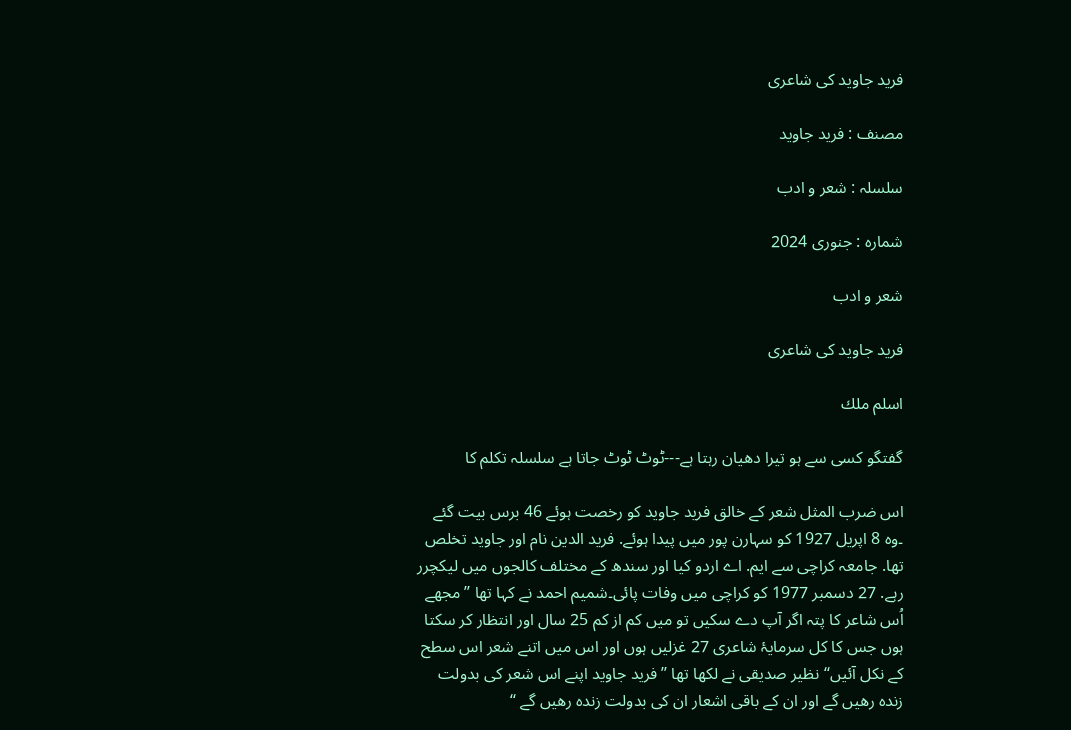فريد جاويد كی شاعری

مصنف : فريد جاويد

سلسلہ : شعر و ادب

شمارہ : جنوری 2024

شعر و ادب

فريد جاويد كی شاعری

اسلم ملك

گفتگو کسی سے ہو تیرا دھیان رہتا ہے---ٹوٹ ٹوٹ جاتا ہے سلسلہ تکلم کا

اس ضرب المثل شعر کے خالق فرید جاوید کو رخصت ہوئے 46 برس بیت گئے ۔وہ 8 اپریل 1927 کو سہارن پور میں پیدا ہوئے. فرید الدین نام اور جاوید تخلص تھا. جامعہ کراچی سے ایم. اے اردو کیا اور سندھ کے مختلف کالجوں میں لیکچرر رہے. 27 دسمبر 1977 کو کراچی میں وفات پائی۔شمیم احمد نے کہا تھا ’’مجھے اُس شاعر کا پتہ اگر آپ دے سکیں تو میں کم از کم 25 سال اور انتظار کر سکتا ہوں جس کا کل سرمایۂ شاعری 27 غزلیں ہوں اور اس میں اتنے شعر اس سطح کے نکل آئیں‘‘نظیر صدیقی نے لکھا تھا ’’ فرید جاوید اپنے اس شعر کی بدولت زنده رھیں گے اور ان کے باقی اشعار ان کی بدولت زنده رھیں گے ‘‘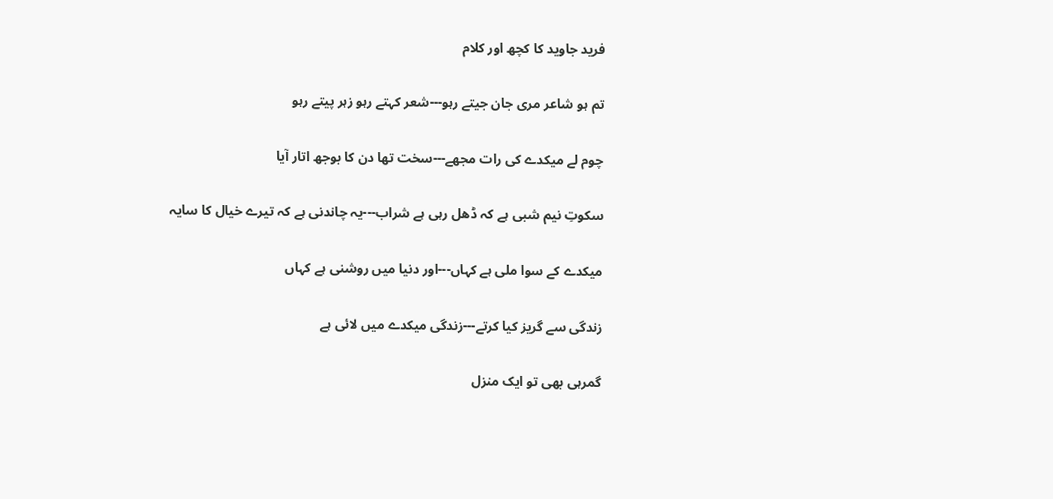فرید جاوید کا کچھ اور کلام

تم ہو شاعر مری جان جیتے رہو---شعر کہتے رہو زہر پیتے رہو

چوم لے میکدے کی رات مجھے---سخت تھا دن کا بوجھ اتار آیا

سکوتِ نیم شبی ہے کہ ڈھل رہی ہے شراب---یہ چاندنی ہے کہ تیرے خیال کا سایہ

میکدے کے سوا ملی ہے کہاں---اور دنیا میں روشنی ہے کہاں

زندگی سے گریز کیا کرتے---زندگی میکدے میں لائی ہے

گمرہی بھی تو ایک منزل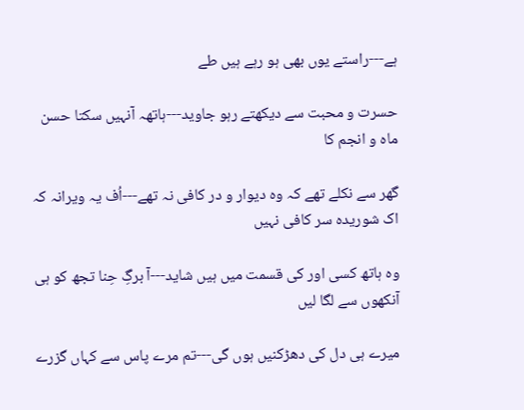ہے---راستے یوں بھی ہو رہے ہیں طے

حسرت و محبت سے دیکھتے رہو جاوید---ہاتھہ آنہیں سکتا حسن ماہ و انجم کا

گھر سے نکلے تھے کہ وہ دیوار و در کافی نہ تھے---اُف یہ ویرانہ کہ اک شوریدہ سر کافی نہیں

وہ ہاتھ کسی اور کی قسمت میں ہیں شاید---آ برگِ حِنا تجھ کو ہی آنکھوں سے لگا لیں

میرے ہی دل کی دھڑکنیں ہوں گی---تم مرے پاس سے کہاں گزرے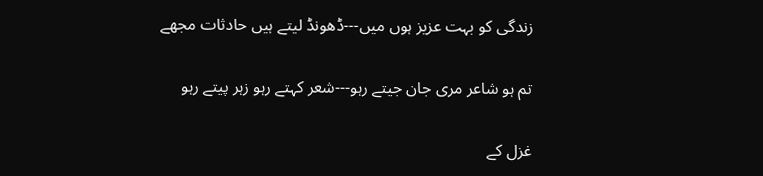زندگی کو بہت عزیز ہوں میں---ڈھونڈ لیتے ہیں حادثات مجھے

تم ہو شاعر مری جان جیتے رہو---شعر کہتے رہو زہر پیتے رہو

غزل کے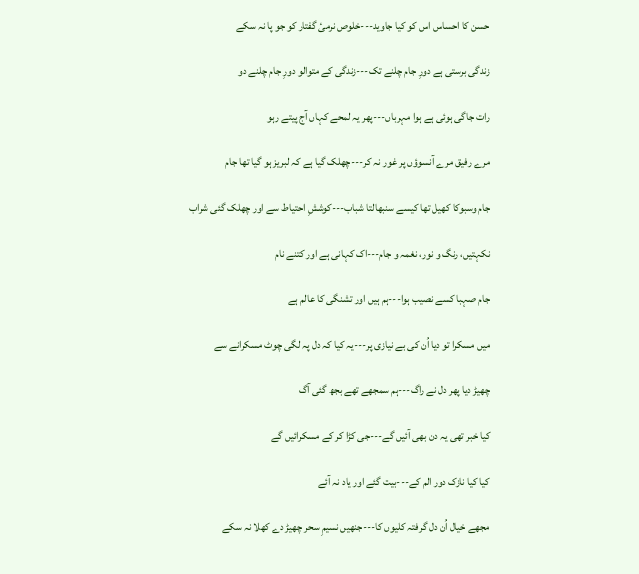حسن کا احساس اس کو کیا جاوید---خلوص نرمیٔ گفتار کو جو پا نہ سکے

زندگی برستی ہے دورِ جام چلنے تک---زندگی کے متوالو دورِ جام چلنے دو

رات جاگی ہوئی ہے ہوا مہرباں---پھر یہ لمحے کہاں آج پیتے رہو

مرے رفیق مرے آنسوؤں پر غور نہ کر---چھلک گیا ہے کہ لبریز ہو گیا تھا جام

جام وسبوکا کھیل تھا کیسے سنبھالتا شباب---کوششِ احتیاط سے اور چھلک گئی شراب

نکہتیں، رنگ و نور، نغمہ و جام---اک کہانی ہے اور کتنے نام

جام صہبا کسے نصیب ہوا---ہم ہیں اور تشنگی کا عالم ہے

میں مسکرا تو دیا اُن کی بے نیازی پر---یہ کیا کہ دل پہ لگی چوٹ مسکرانے سے

چھیڑ دیا پھر دل نے راگ---ہم سمجھے تھے بجھ گئی آگ

کیا خبر تھی یہ دن بھی آئیں گے---جی کڑا کر کے مسکرائیں گے

کیا کیا نازک دور الم کے---بیت گئے اور یاد نہ آئے

مجھے خیال اُن دل گرفتہ کلیوں کا---جنھیں نسیمِ سحر چھیڑ دے کھلا نہ سکے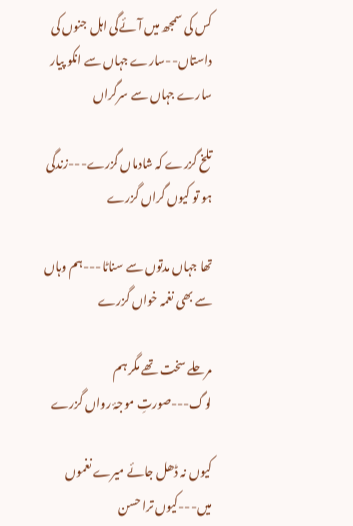کس کی سمجھ میں آئےگی اہل جنوں کی داستاں--سارے جہاں سے انکو پیار سارے جہاں سے سرگراں

تلخ گزرے کہ شادماں گزرے---زندگی ہو تو کیوں گراں گزرے

تھا جہاں مدتوں سے سناٹا---ہم وہاں سے بھی نغمہ خواں گزرے

مرحلے سخت تھے مگر ہم لوگ---صورتِ موجۂ رواں گزرے

کیوں نہ ڈھل جائے میرے نغموں میں---کیوں ترا حسن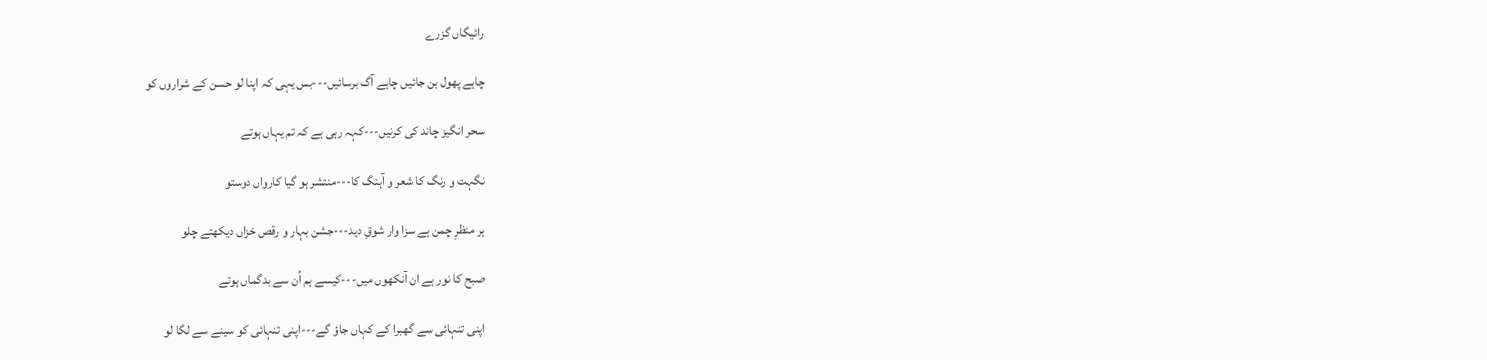رائیگاں گزرے

چاہے پھول بن جائیں چاہے آگ برسائیں---بس یہی کہ اپنا لو حسن کے شراروں کو

سحر انگیز چاند کی کرنیں---کہہ رہی ہے کہ تم یہاں ہوتے

نگہت و رنگ کا شعر و آہنگ کا---منتشر ہو گیا کارواں دوستو

ہر منظرِ چمن ہے سزا وار شوقِ دید---جشن بہار و رقص خزاں دیکھتے چلو

صبح کا نور ہے ان آنکھوں میں---کیسے ہم اُن سے بدگماں ہوتے

اپنی تنہائی سے گھبرا کے کہاں جاؤ گے---اپنی تنہائی کو سینے سے لگا لو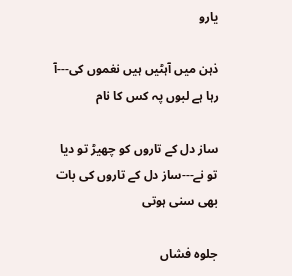یارو

ذہن میں آہٹیں ہیں نغموں کی---آ رہا ہے لبوں پہ کس کا نام

ساز دل کے تاروں کو چھیڑ تو دیا تو نے---ساز دل کے تاروں کی بات بھی سنی ہوتی

جلوہ فشاں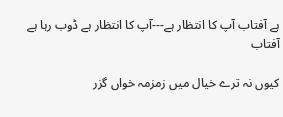ہے آفتاب آپ کا انتظار ہے---آپ کا انتظار ہے ڈوب رہا ہے آفتاب

کیوں نہ ترے خیال میں زمزمہ خواں گزر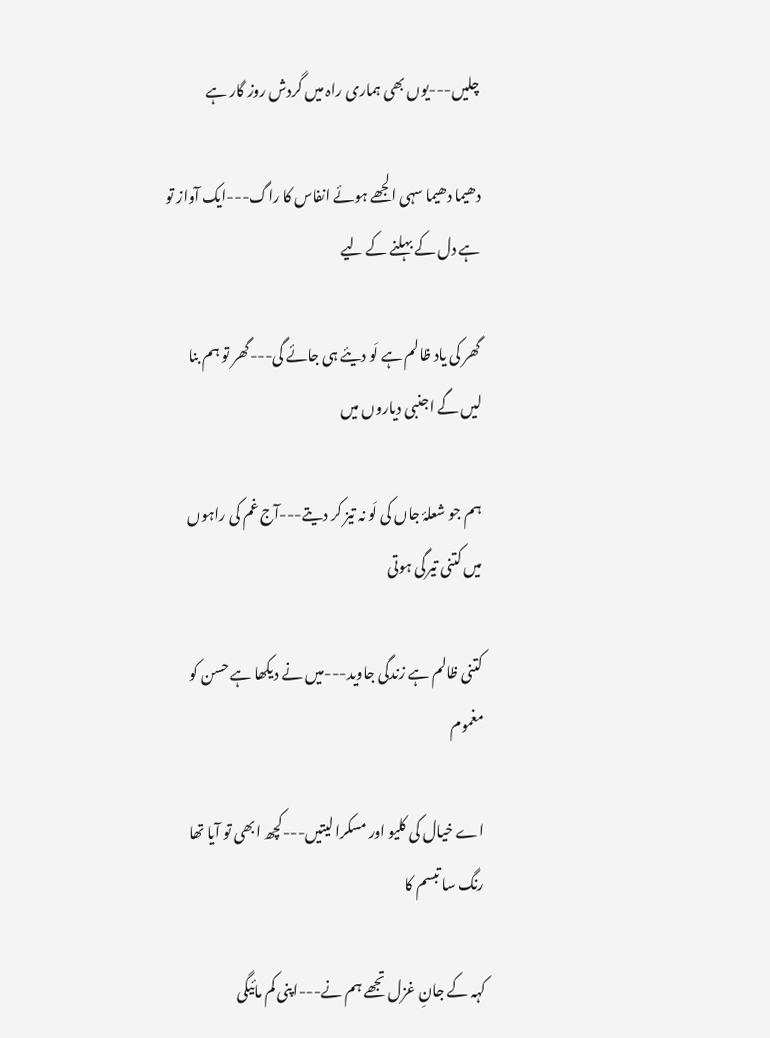چلیں---یوں بھی ہماری راہ میں گردش روز گار ہے

دھیما دھیما سہی الجھے ہوئے انفاس کا راگ---ایک آواز تو ہے دل کے بہلنے کے لیے

گھر کی یاد ظالم ہے لَو دیئے ہی جائے گی---گھر تو ہم بنا لیں گے اجنبی دیاروں میں

ہم جو شعلۂ جاں کی لَو نہ تیز کر دیتے---آج غم کی راہوں میں کتنی تیرگی ہوتی

کتنی ظالم ہے زندگی جاوید---میں نے دیکھا ہے حسن کو مغموم

اے خیال کی کلیو اور مسکرا لیتیں---کچھ ابھی تو آیا تھا رنگ سا تبسم کا

کہہ کے جانِ غزل تجھے ہم نے---اپنی کم مائیگی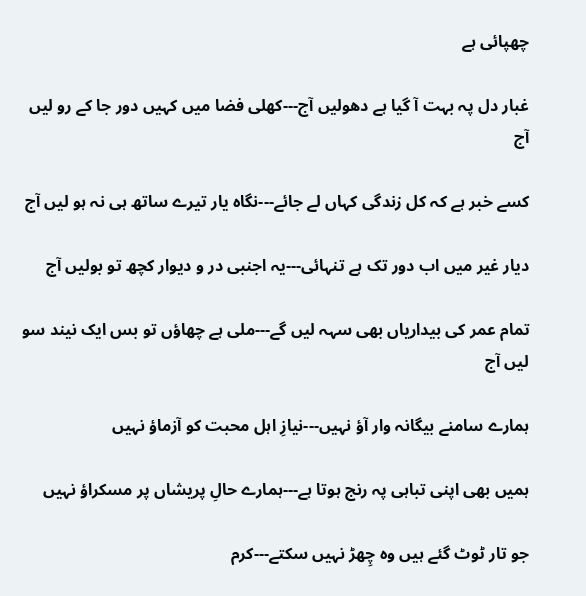چھپائی ہے

غبار دل پہ بہت آ گیا ہے دھولیں آج---کھلی فضا میں کہیں دور جا کے رو لیں آج

کسے خبر ہے کہ کل زندگی کہاں لے جائے---نگاہ یار تیرے ساتھ ہی نہ ہو لیں آج

دیار غیر میں اب دور تک ہے تنہائی---یہ اجنبی در و دیوار کچھ تو بولیں آج

تمام عمر کی بیداریاں بھی سہہ لیں گے---ملی ہے چھاؤں تو بس ایک نیند سو لیں آج

ہمارے سامنے بیگانہ وار آؤ نہیں---نیازِ اہل محبت کو آزماؤ نہیں

ہمیں بھی اپنی تباہی پہ رنج ہوتا ہے---ہمارے حالِ پریشاں پر مسکراؤ نہیں

جو تار ٹوٹ گئے ہیں وہ چِھڑ نہیں سکتے---کرم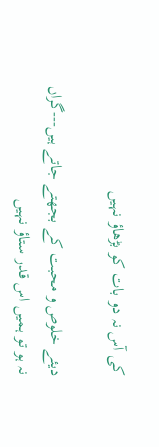کی آس نہ دو بات کو بڑھاؤ نہیں

دیئے خلوص و محبت کے بجھتے جاتے ہیں---گراں نہ ہو تو ہمیں اس قدر ستاؤ نہیں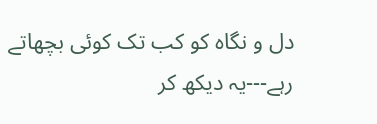دل و نگاہ کو کب تک کوئی بچھاتے رہے---یہ دیکھ کر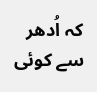کہ اُدھر سے کوئی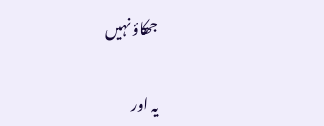جھکاؤ نہیں

یہ اور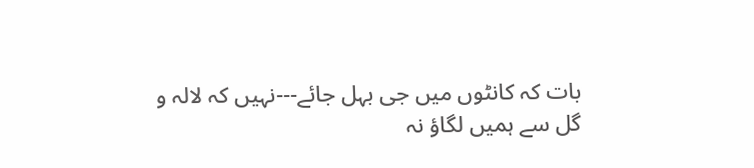بات کہ کانٹوں میں جی بہل جائے---نہیں کہ لالہ و گل سے ہمیں لگاؤ نہ